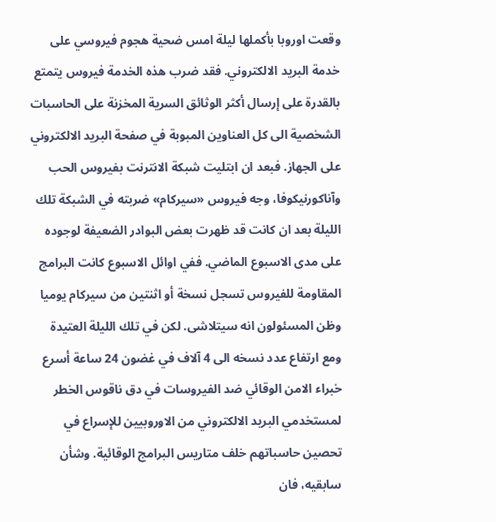وقعت اوروبا بأكملها ليلة امس ضحية هجوم فيروسي على خدمة البريد الالكتروني. فقد ضرب هذه الخدمة فيروس يتمتع بالقدرة على إرسال أكثر الوثائق السرية المخزنة على الحاسبات الشخصية الى كل العناوين المبوبة في صفحة البريد الالكتروني على الجهاز. فبعد ان ابتليت شبكة الانترنت بفيروس الحب وآناكورنيكوفا، وجه فيروس «سيركام» ضربته في الشبكة تلك الليلة بعد ان كانت قد ظهرت بعض البوادر الضعيفة لوجوده على مدى الاسبوع الماضي. ففي اوائل الاسبوع كانت البرامج المقاومة للفيروس تسجل نسخة أو اثنتين من سيركام يوميا وظن المسئولون انه سيتلاشى. لكن في تلك الليلة العتيدة ومع ارتفاع عدد نسخه الى 4 آلاف في غضون 24 ساعة أسرع خبراء الامن الوقائي ضد الفيروسات في دق ناقوس الخطر لمستخدمي البريد الالكتروني من الاوروبيين للإسراع في تحصين حاسباتهم خلف متاريس البرامج الوقائية. وشأن سابقيه، فان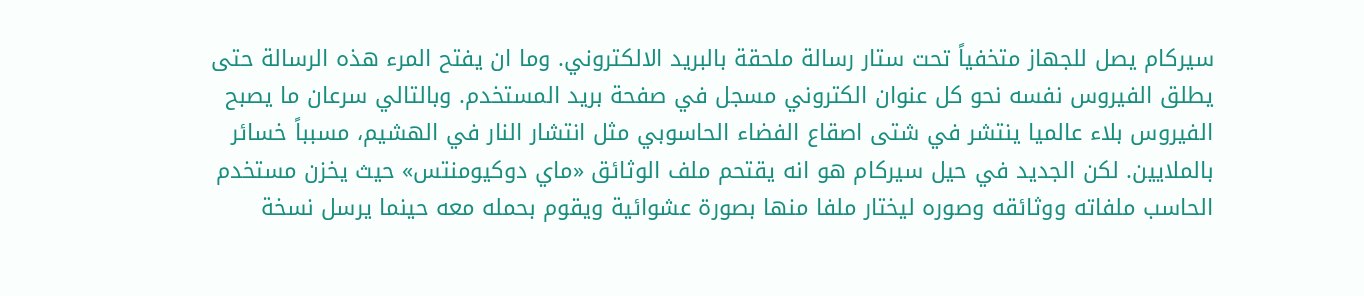سيركام يصل للجهاز متخفياً تحت ستار رسالة ملحقة بالبريد الالكتروني. وما ان يفتح المرء هذه الرسالة حتى يطلق الفيروس نفسه نحو كل عنوان الكتروني مسجل في صفحة بريد المستخدم. وبالتالي سرعان ما يصبح الفيروس بلاء عالميا ينتشر في شتى اصقاع الفضاء الحاسوبي مثل انتشار النار في الهشيم، مسبباً خسائر بالملايين. لكن الجديد في حيل سيركام هو انه يقتحم ملف الوثائق «ماي دوكيومنتس» حيث يخزن مستخدم الحاسب ملفاته ووثائقه وصوره ليختار ملفا منها بصورة عشوائية ويقوم بحمله معه حينما يرسل نسخة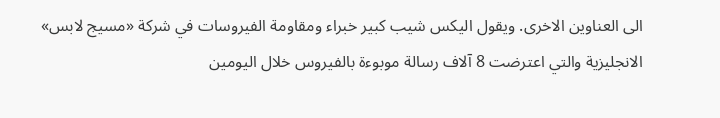الى العناوين الاخرى. ويقول اليكس شيب كبير خبراء ومقاومة الفيروسات في شركة «مسيج لابس» الانجليزية والتي اعترضت 8 آلاف رسالة موبوءة بالفيروس خلال اليومين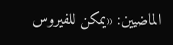الماضيين: «يمكن للفيروس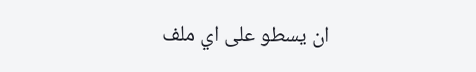ان يسطو على اي ملف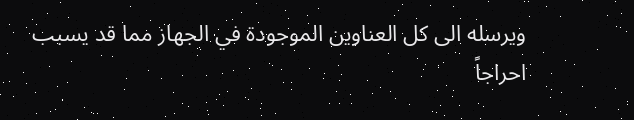ويرسله الى كل العناوين الموجودة في الجهاز مما قد يسبب احراجاً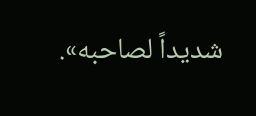شديداً لصاحبه».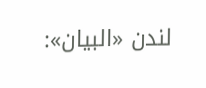لندن «البيان»: